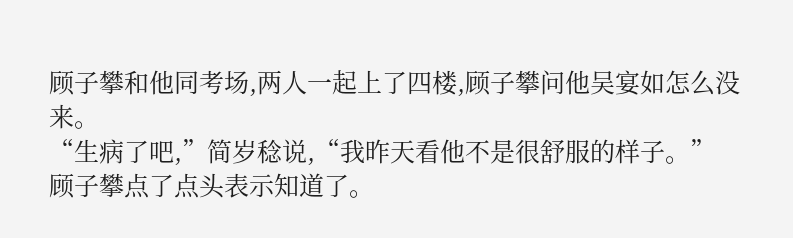顾子攀和他同考场,两人一起上了四楼,顾子攀问他吴宴如怎么没来。
“生病了吧,”简岁稔说,“我昨天看他不是很舒服的样子。”
顾子攀点了点头表示知道了。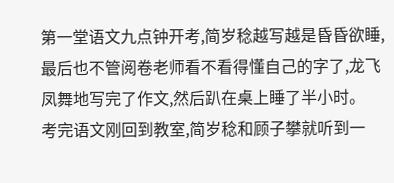第一堂语文九点钟开考,简岁稔越写越是昏昏欲睡,最后也不管阅卷老师看不看得懂自己的字了,龙飞凤舞地写完了作文,然后趴在桌上睡了半小时。
考完语文刚回到教室,简岁稔和顾子攀就听到一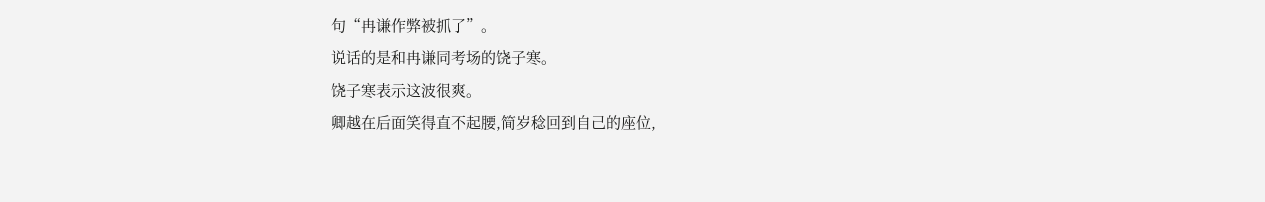句“冉谦作弊被抓了”。
说话的是和冉谦同考场的饶子寒。
饶子寒表示这波很爽。
卿越在后面笑得直不起腰,简岁稔回到自己的座位,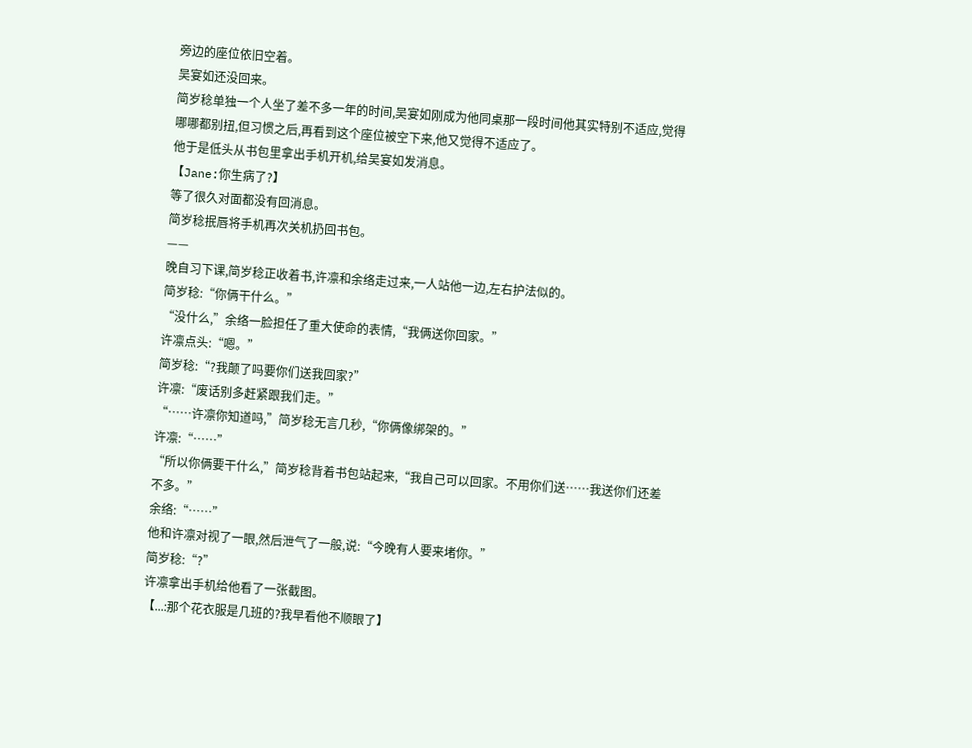旁边的座位依旧空着。
吴宴如还没回来。
简岁稔单独一个人坐了差不多一年的时间,吴宴如刚成为他同桌那一段时间他其实特别不适应,觉得哪哪都别扭,但习惯之后,再看到这个座位被空下来,他又觉得不适应了。
他于是低头从书包里拿出手机开机,给吴宴如发消息。
【Jane:你生病了?】
等了很久对面都没有回消息。
简岁稔抿唇将手机再次关机扔回书包。
——
晚自习下课,简岁稔正收着书,许凛和余络走过来,一人站他一边,左右护法似的。
简岁稔:“你俩干什么。”
“没什么,”余络一脸担任了重大使命的表情,“我俩送你回家。”
许凛点头:“嗯。”
简岁稔:“?我颠了吗要你们送我回家?”
许凛:“废话别多赶紧跟我们走。”
“……许凛你知道吗,”简岁稔无言几秒,“你俩像绑架的。”
许凛:“……”
“所以你俩要干什么,”简岁稔背着书包站起来,“我自己可以回家。不用你们送……我送你们还差不多。”
余络:“……”
他和许凛对视了一眼,然后泄气了一般,说:“今晚有人要来堵你。”
简岁稔:“?”
许凛拿出手机给他看了一张截图。
【...:那个花衣服是几班的?我早看他不顺眼了】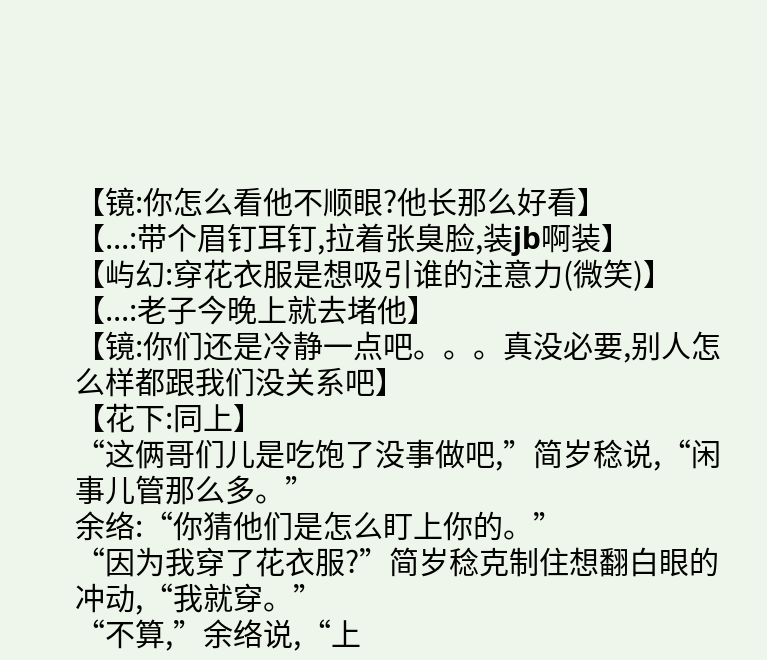【镜:你怎么看他不顺眼?他长那么好看】
【...:带个眉钉耳钉,拉着张臭脸,装jb啊装】
【屿幻:穿花衣服是想吸引谁的注意力(微笑)】
【...:老子今晚上就去堵他】
【镜:你们还是冷静一点吧。。。真没必要,别人怎么样都跟我们没关系吧】
【花下:同上】
“这俩哥们儿是吃饱了没事做吧,”简岁稔说,“闲事儿管那么多。”
余络:“你猜他们是怎么盯上你的。”
“因为我穿了花衣服?”简岁稔克制住想翻白眼的冲动,“我就穿。”
“不算,”余络说,“上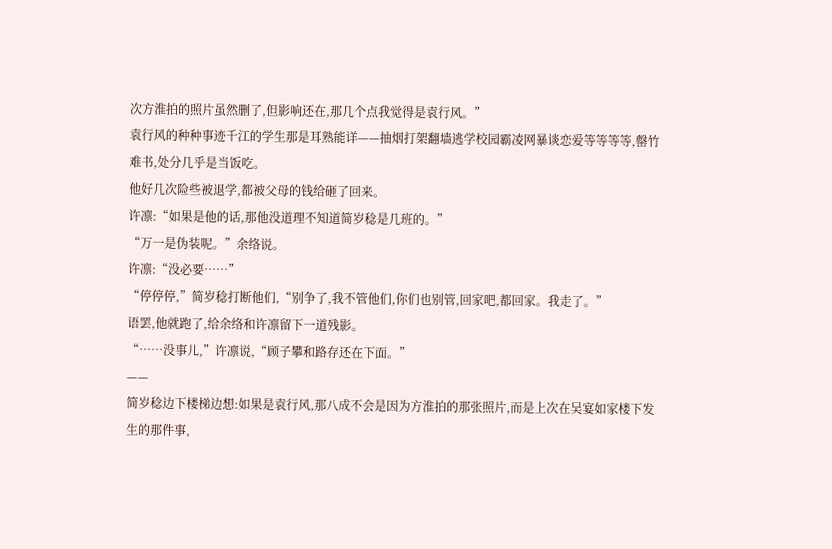次方淮拍的照片虽然删了,但影响还在,那几个点我觉得是袁行风。”
袁行风的种种事迹千江的学生那是耳熟能详——抽烟打架翻墙逃学校园霸凌网暴谈恋爱等等等等,罄竹难书,处分几乎是当饭吃。
他好几次险些被退学,都被父母的钱给砸了回来。
许凛:“如果是他的话,那他没道理不知道简岁稔是几班的。”
“万一是伪装呢。”余络说。
许凛:“没必要……”
“停停停,”简岁稔打断他们,“别争了,我不管他们,你们也别管,回家吧,都回家。我走了。”
语罢,他就跑了,给余络和许凛留下一道残影。
“……没事儿,”许凛说,“顾子攀和路存还在下面。”
——
简岁稔边下楼梯边想:如果是袁行风,那八成不会是因为方淮拍的那张照片,而是上次在吴宴如家楼下发生的那件事,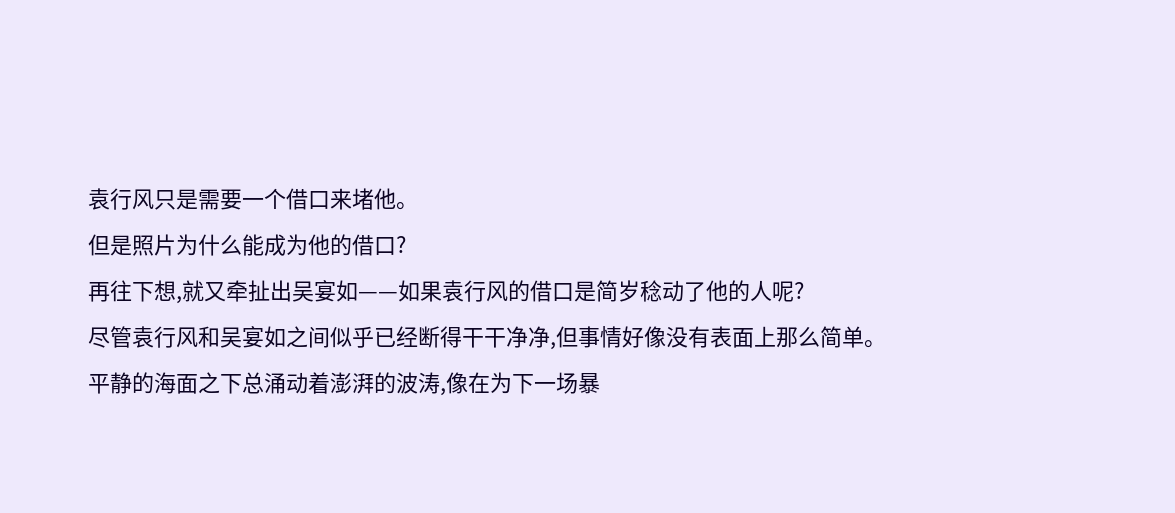袁行风只是需要一个借口来堵他。
但是照片为什么能成为他的借口?
再往下想,就又牵扯出吴宴如——如果袁行风的借口是简岁稔动了他的人呢?
尽管袁行风和吴宴如之间似乎已经断得干干净净,但事情好像没有表面上那么简单。
平静的海面之下总涌动着澎湃的波涛,像在为下一场暴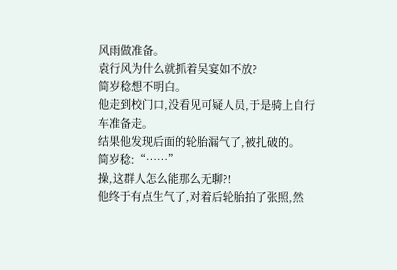风雨做准备。
袁行风为什么就抓着吴宴如不放?
简岁稔想不明白。
他走到校门口,没看见可疑人员,于是骑上自行车准备走。
结果他发现后面的轮胎漏气了,被扎破的。
简岁稔:“……”
操,这群人怎么能那么无聊?!
他终于有点生气了,对着后轮胎拍了张照,然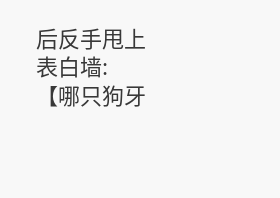后反手甩上表白墙:【哪只狗牙